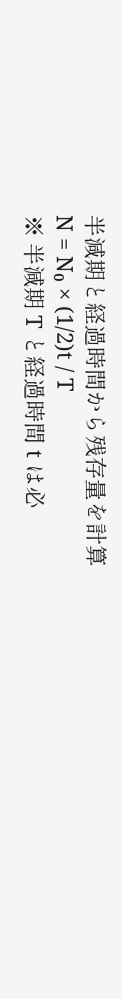半減期と経過時間から残存量を計算
N = N₀ × (1/2)t / T
※ 半減期 T と経過時間 t は必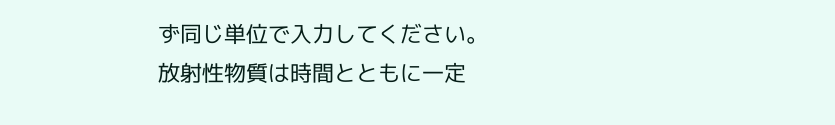ず同じ単位で入力してください。
放射性物質は時間とともに一定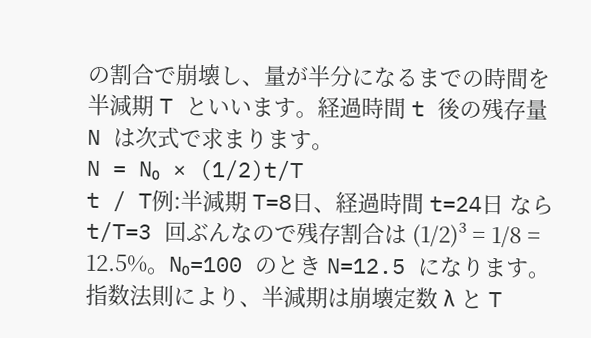の割合で崩壊し、量が半分になるまでの時間を半減期 T といいます。経過時間 t 後の残存量 N は次式で求まります。
N = N₀ × (1/2)t/T
t / T例:半減期 T=8日、経過時間 t=24日 なら t/T=3 回ぶんなので残存割合は (1/2)³ = 1/8 = 12.5%。N₀=100 のとき N=12.5 になります。
指数法則により、半減期は崩壊定数 λ と T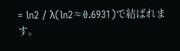= ln2 / λ(ln2≈0.6931)で結ばれます。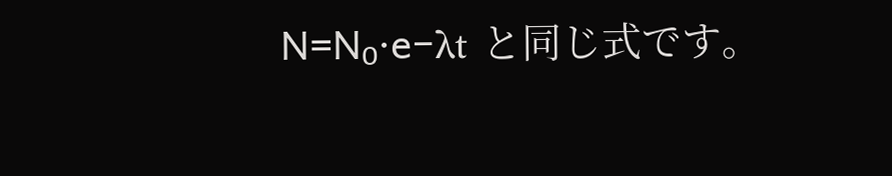N=N₀·e−λt と同じ式です。